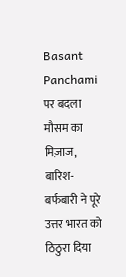Basant Panchami पर बदला मौसम का मिज़ाज, बारिश-बर्फबारी ने पूरे उत्तर भारत को ठिठुरा दिया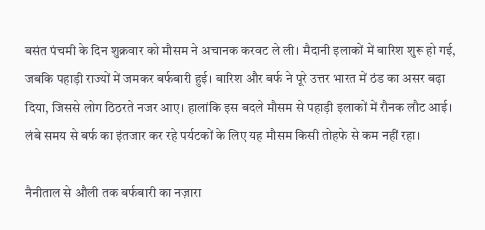बसंत पंचमी के दिन शुक्रवार को मौसम ने अचानक करवट ले ली। मैदानी इलाकों में बारिश शुरू हो गई, जबकि पहाड़ी राज्यों में जमकर बर्फबारी हुई। बारिश और बर्फ ने पूरे उत्तर भारत में ठंड का असर बढ़ा दिया, जिससे लोग ठिठरते नजर आए। हालांकि इस बदले मौसम से पहाड़ी इलाकों में रौनक लौट आई। लंबे समय से बर्फ का इंतजार कर रहे पर्यटकों के लिए यह मौसम किसी तोहफे से कम नहीं रहा।

नैनीताल से औली तक बर्फबारी का नज़ारा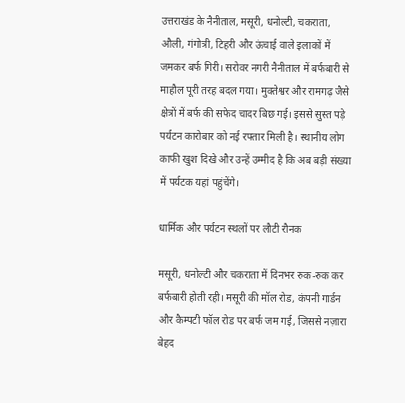उत्तराखंड के नैनीताल, मसूरी, धनोल्टी, चकराता, औली, गंगोत्री, टिहरी और ऊंचाई वाले इलाकों में जमकर बर्फ गिरी। सरोवर नगरी नैनीताल में बर्फबारी से माहौल पूरी तरह बदल गया। मुक्तेश्वर और रामगढ़ जैसे क्षेत्रों में बर्फ की सफेद चादर बिछ गई। इससे सुस्त पड़े पर्यटन कारोबार को नई रफ्तार मिली है। स्थानीय लोग काफी खुश दिखे और उन्हें उम्मीद है कि अब बड़ी संख्या में पर्यटक यहां पहुंचेंगे।

धार्मिक और पर्यटन स्थलों पर लौटी रौनक

मसूरी, धनोल्टी और चकराता में दिनभर रुक-रुक कर बर्फबारी होती रही। मसूरी की मॉल रोड, कंपनी गार्डन और कैम्पटी फॉल रोड पर बर्फ जम गई, जिससे नज़ारा बेहद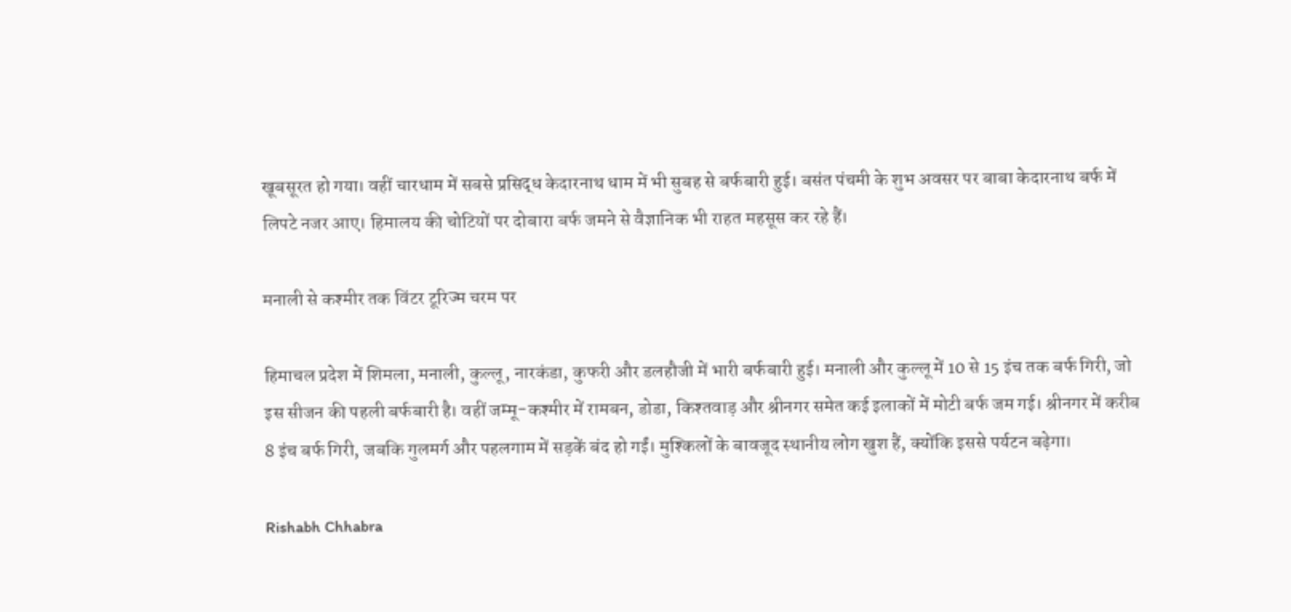खूबसूरत हो गया। वहीं चारधाम में सबसे प्रसिद्ध केदारनाथ धाम में भी सुबह से बर्फबारी हुई। बसंत पंचमी के शुभ अवसर पर बाबा केदारनाथ बर्फ में लिपटे नजर आए। हिमालय की चोटियों पर दोबारा बर्फ जमने से वैज्ञानिक भी राहत महसूस कर रहे हैं।

मनाली से कश्मीर तक विंटर टूरिज्म चरम पर

हिमाचल प्रदेश में शिमला, मनाली, कुल्लू, नारकंडा, कुफरी और डलहौजी में भारी बर्फबारी हुई। मनाली और कुल्लू में 10 से 15 इंच तक बर्फ गिरी, जो इस सीजन की पहली बर्फबारी है। वहीं जम्मू-कश्मीर में रामबन, डोडा, किश्तवाड़ और श्रीनगर समेत कई इलाकों में मोटी बर्फ जम गई। श्रीनगर में करीब 8 इंच बर्फ गिरी, जबकि गुलमर्ग और पहलगाम में सड़कें बंद हो गईं। मुश्किलों के बावजूद स्थानीय लोग खुश हैं, क्योंकि इससे पर्यटन बढ़ेगा।

Rishabh Chhabra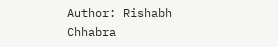Author: Rishabh Chhabra